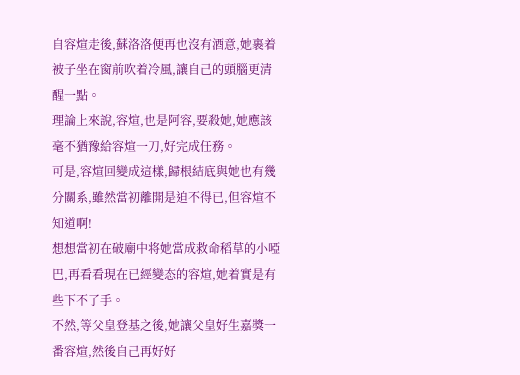自容煊走後,蘇洛洛便再也沒有酒意,她裹着被子坐在窗前吹着冷風,讓自己的頭腦更清醒一點。
理論上來說,容煊,也是阿容,要殺她,她應該毫不猶豫給容煊一刀,好完成任務。
可是,容煊回變成這樣,歸根結底與她也有幾分關系,雖然當初離開是迫不得已,但容煊不知道啊!
想想當初在破廟中将她當成救命稻草的小啞巴,再看看現在已經變态的容煊,她着實是有些下不了手。
不然,等父皇登基之後,她讓父皇好生嘉獎一番容煊,然後自己再好好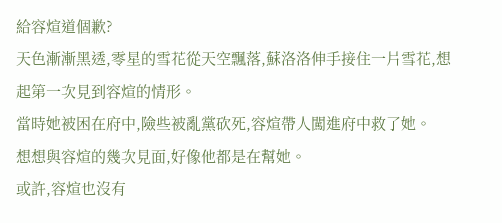給容煊道個歉?
天色漸漸黑透,零星的雪花從天空飄落,蘇洛洛伸手接住一片雪花,想起第一次見到容煊的情形。
當時她被困在府中,險些被亂黨砍死,容煊帶人闖進府中救了她。
想想與容煊的幾次見面,好像他都是在幫她。
或許,容煊也沒有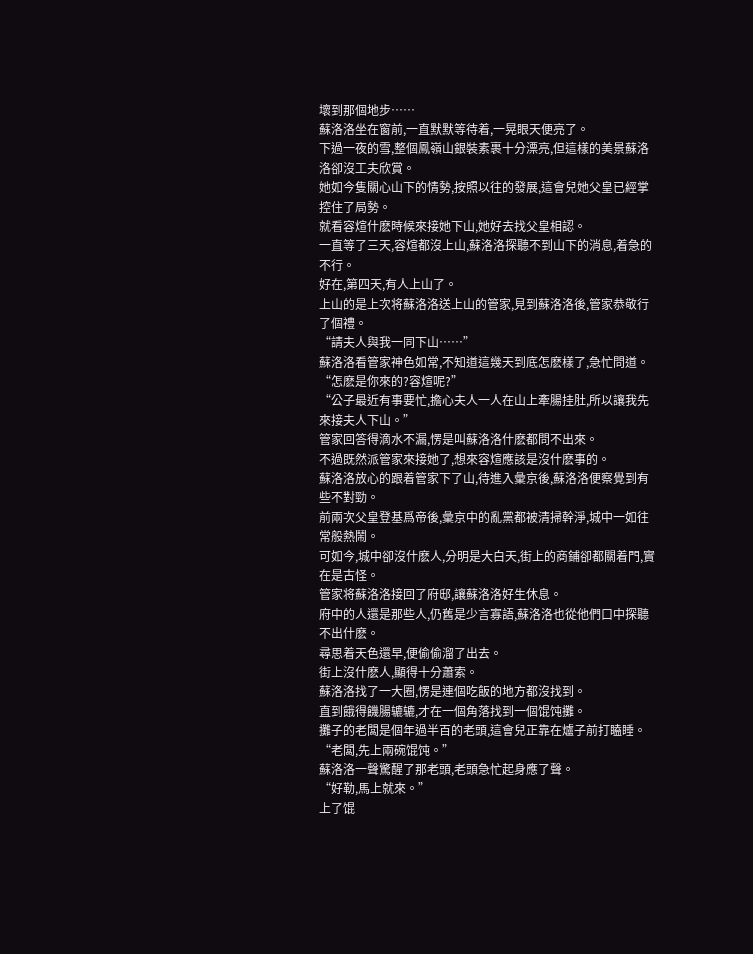壞到那個地步……
蘇洛洛坐在窗前,一直默默等待着,一晃眼天便亮了。
下過一夜的雪,整個鳳嶺山銀裝素裹十分漂亮,但這樣的美景蘇洛洛卻沒工夫欣賞。
她如今隻關心山下的情勢,按照以往的發展,這會兒她父皇已經掌控住了局勢。
就看容煊什麽時候來接她下山,她好去找父皇相認。
一直等了三天,容煊都沒上山,蘇洛洛探聽不到山下的消息,着急的不行。
好在,第四天,有人上山了。
上山的是上次将蘇洛洛送上山的管家,見到蘇洛洛後,管家恭敬行了個禮。
“請夫人與我一同下山……”
蘇洛洛看管家神色如常,不知道這幾天到底怎麽樣了,急忙問道。
“怎麽是你來的?容煊呢?”
“公子最近有事要忙,擔心夫人一人在山上牽腸挂肚,所以讓我先來接夫人下山。”
管家回答得滴水不漏,愣是叫蘇洛洛什麽都問不出來。
不過既然派管家來接她了,想來容煊應該是沒什麽事的。
蘇洛洛放心的跟着管家下了山,待進入彙京後,蘇洛洛便察覺到有些不對勁。
前兩次父皇登基爲帝後,彙京中的亂黨都被清掃幹淨,城中一如往常般熱鬧。
可如今,城中卻沒什麽人,分明是大白天,街上的商鋪卻都關着門,實在是古怪。
管家将蘇洛洛接回了府邸,讓蘇洛洛好生休息。
府中的人還是那些人,仍舊是少言寡語,蘇洛洛也從他們口中探聽不出什麽。
尋思着天色還早,便偷偷溜了出去。
街上沒什麽人,顯得十分蕭索。
蘇洛洛找了一大圈,愣是連個吃飯的地方都沒找到。
直到餓得饑腸辘辘,才在一個角落找到一個馄饨攤。
攤子的老闆是個年過半百的老頭,這會兒正靠在爐子前打瞌睡。
“老闆,先上兩碗馄饨。”
蘇洛洛一聲驚醒了那老頭,老頭急忙起身應了聲。
“好勒,馬上就來。”
上了馄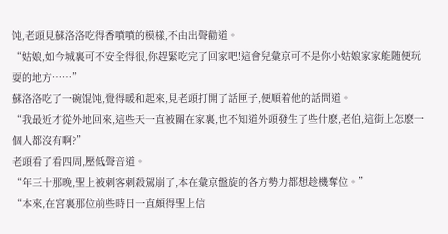饨,老頭見蘇洛洛吃得香噴噴的模樣,不由出聲勸道。
“姑娘,如今城裏可不安全得很,你趕緊吃完了回家吧!這會兒彙京可不是你小姑娘家家能随便玩耍的地方……”
蘇洛洛吃了一碗馄饨,覺得暖和起來,見老頭打開了話匣子,便順着他的話問道。
“我最近才從外地回來,這些天一直被關在家裏,也不知道外頭發生了些什麽,老伯,這街上怎麽一個人都沒有啊?”
老頭看了看四周,壓低聲音道。
“年三十那晚,聖上被刺客刺殺駕崩了,本在彙京盤旋的各方勢力都想趁機奪位。”
“本來,在宮裏那位前些時日一直頗得聖上信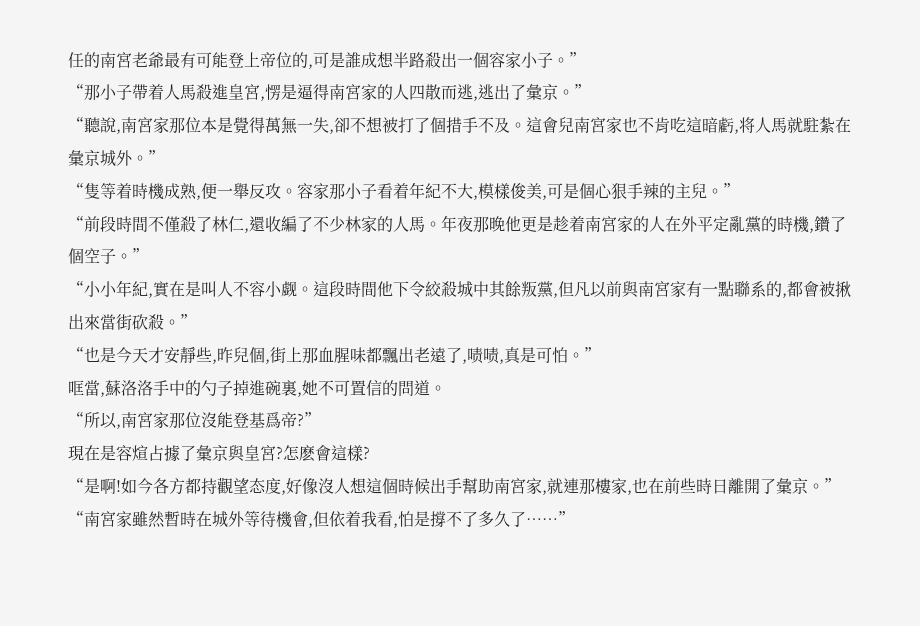任的南宮老爺最有可能登上帝位的,可是誰成想半路殺出一個容家小子。”
“那小子帶着人馬殺進皇宮,愣是逼得南宮家的人四散而逃,逃出了彙京。”
“聽說,南宮家那位本是覺得萬無一失,卻不想被打了個措手不及。這會兒南宮家也不肯吃這暗虧,将人馬就駐紮在彙京城外。”
“隻等着時機成熟,便一舉反攻。容家那小子看着年紀不大,模樣俊美,可是個心狠手辣的主兒。”
“前段時間不僅殺了林仁,還收編了不少林家的人馬。年夜那晚他更是趁着南宮家的人在外平定亂黨的時機,鑽了個空子。”
“小小年紀,實在是叫人不容小觑。這段時間他下令絞殺城中其餘叛黨,但凡以前與南宮家有一點聯系的,都會被揪出來當街砍殺。”
“也是今天才安靜些,昨兒個,街上那血腥味都飄出老遠了,啧啧,真是可怕。”
哐當,蘇洛洛手中的勺子掉進碗裏,她不可置信的問道。
“所以,南宮家那位沒能登基爲帝?”
現在是容煊占據了彙京與皇宮?怎麽會這樣?
“是啊!如今各方都持觀望态度,好像沒人想這個時候出手幫助南宮家,就連那樓家,也在前些時日離開了彙京。”
“南宮家雖然暫時在城外等待機會,但依着我看,怕是撐不了多久了……”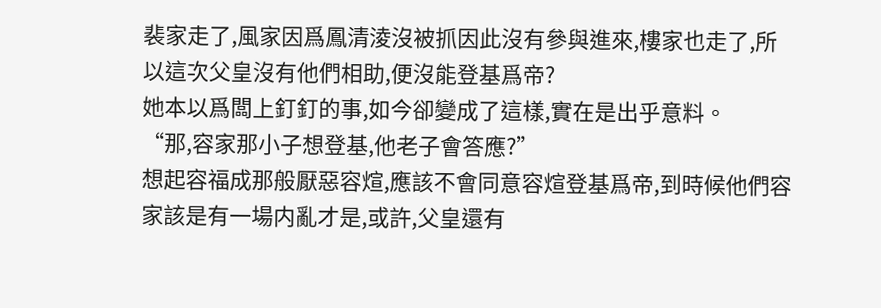裴家走了,風家因爲鳳清淩沒被抓因此沒有參與進來,樓家也走了,所以這次父皇沒有他們相助,便沒能登基爲帝?
她本以爲闆上釘釘的事,如今卻變成了這樣,實在是出乎意料。
“那,容家那小子想登基,他老子會答應?”
想起容福成那般厭惡容煊,應該不會同意容煊登基爲帝,到時候他們容家該是有一場内亂才是,或許,父皇還有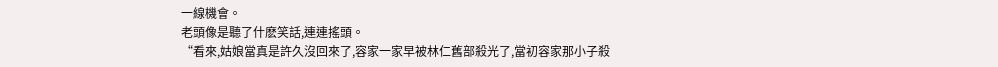一線機會。
老頭像是聽了什麽笑話,連連搖頭。
“看來,姑娘當真是許久沒回來了,容家一家早被林仁舊部殺光了,當初容家那小子殺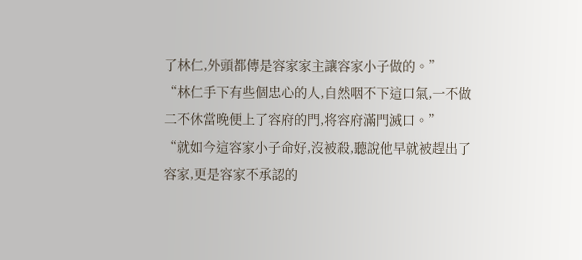了林仁,外頭都傳是容家家主讓容家小子做的。”
“林仁手下有些個忠心的人,自然咽不下這口氣,一不做二不休當晚便上了容府的門,将容府滿門滅口。”
“就如今這容家小子命好,沒被殺,聽說他早就被趕出了容家,更是容家不承認的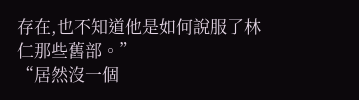存在,也不知道他是如何說服了林仁那些舊部。”
“居然沒一個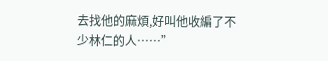去找他的麻煩,好叫他收編了不少林仁的人……”